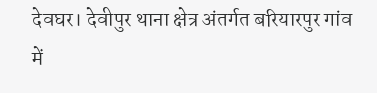देवघर। देवीपुर थाना क्षेत्र अंतर्गत बरियारपुर गांव में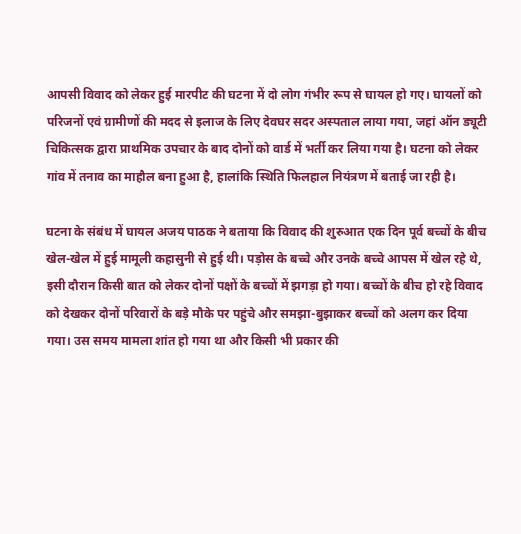आपसी विवाद को लेकर हुई मारपीट की घटना में दो लोग गंभीर रूप से घायल हो गए। घायलों को परिजनों एवं ग्रामीणों की मदद से इलाज के लिए देवघर सदर अस्पताल लाया गया, जहां ऑन ड्यूटी चिकित्सक द्वारा प्राथमिक उपचार के बाद दोनों को वार्ड में भर्ती कर लिया गया है। घटना को लेकर गांव में तनाव का माहौल बना हुआ है, हालांकि स्थिति फिलहाल नियंत्रण में बताई जा रही है।

घटना के संबंध में घायल अजय पाठक ने बताया कि विवाद की शुरुआत एक दिन पूर्व बच्चों के बीच खेल-खेल में हुई मामूली कहासुनी से हुई थी। पड़ोस के बच्चे और उनके बच्चे आपस में खेल रहे थे, इसी दौरान किसी बात को लेकर दोनों पक्षों के बच्चों में झगड़ा हो गया। बच्चों के बीच हो रहे विवाद को देखकर दोनों परिवारों के बड़े मौके पर पहुंचे और समझा-बुझाकर बच्चों को अलग कर दिया गया। उस समय मामला शांत हो गया था और किसी भी प्रकार की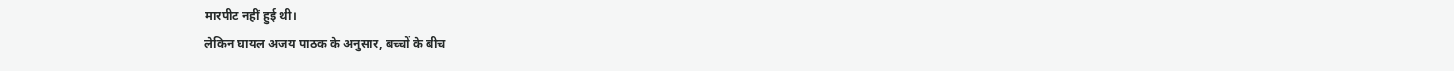मारपीट नहीं हुई थी।
लेकिन घायल अजय पाठक के अनुसार, बच्चों के बीच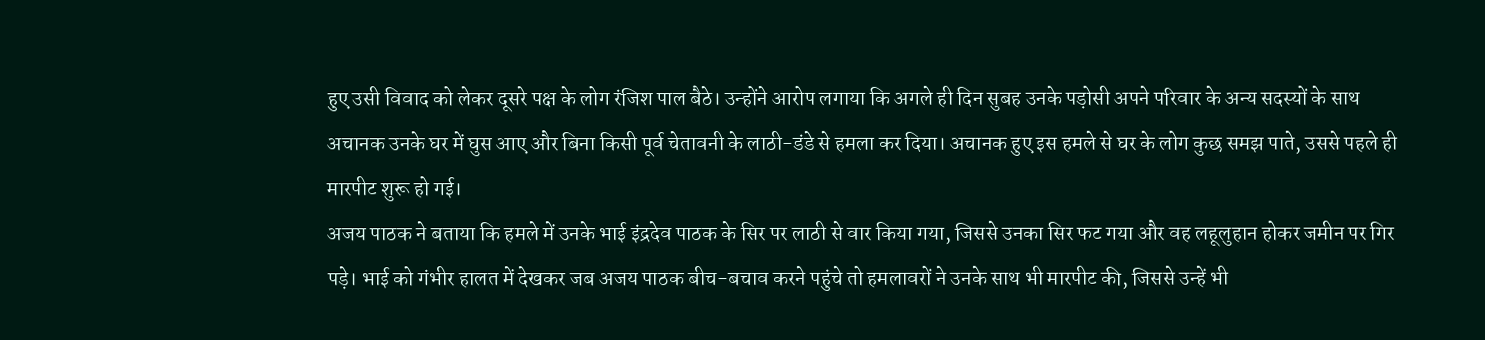हुए उसी विवाद को लेकर दूसरे पक्ष के लोग रंजिश पाल बैठे। उन्होंने आरोप लगाया कि अगले ही दिन सुबह उनके पड़ोसी अपने परिवार के अन्य सदस्यों के साथ अचानक उनके घर में घुस आए और बिना किसी पूर्व चेतावनी के लाठी-डंडे से हमला कर दिया। अचानक हुए इस हमले से घर के लोग कुछ समझ पाते, उससे पहले ही मारपीट शुरू हो गई।
अजय पाठक ने बताया कि हमले में उनके भाई इंद्रदेव पाठक के सिर पर लाठी से वार किया गया, जिससे उनका सिर फट गया और वह लहूलुहान होकर जमीन पर गिर पड़े। भाई को गंभीर हालत में देखकर जब अजय पाठक बीच-बचाव करने पहुंचे तो हमलावरों ने उनके साथ भी मारपीट की, जिससे उन्हें भी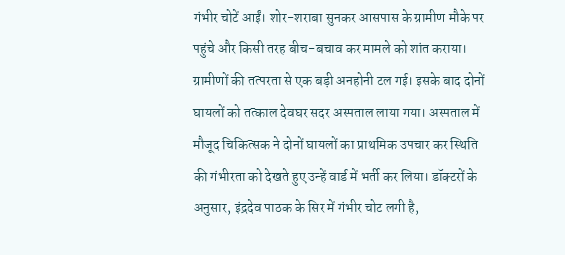गंभीर चोटें आईं। शोर-शराबा सुनकर आसपास के ग्रामीण मौके पर पहुंचे और किसी तरह बीच-बचाव कर मामले को शांत कराया।
ग्रामीणों की तत्परता से एक बड़ी अनहोनी टल गई। इसके बाद दोनों घायलों को तत्काल देवघर सदर अस्पताल लाया गया। अस्पताल में मौजूद चिकित्सक ने दोनों घायलों का प्राथमिक उपचार कर स्थिति की गंभीरता को देखते हुए उन्हें वार्ड में भर्ती कर लिया। डॉक्टरों के अनुसार, इंद्रदेव पाठक के सिर में गंभीर चोट लगी है,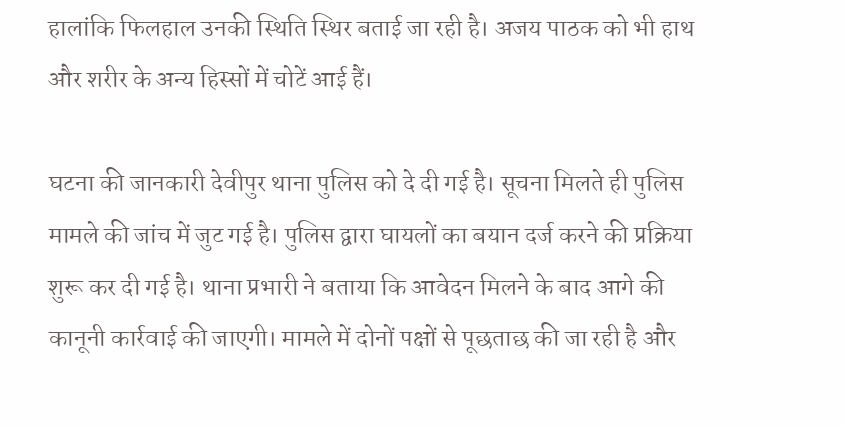हालांकि फिलहाल उनकी स्थिति स्थिर बताई जा रही है। अजय पाठक को भी हाथ और शरीर के अन्य हिस्सों में चोटें आई हैं।

घटना की जानकारी देवीपुर थाना पुलिस को दे दी गई है। सूचना मिलते ही पुलिस मामले की जांच में जुट गई है। पुलिस द्वारा घायलों का बयान दर्ज करने की प्रक्रिया शुरू कर दी गई है। थाना प्रभारी ने बताया कि आवेदन मिलने के बाद आगे की कानूनी कार्रवाई की जाएगी। मामले में दोनों पक्षों से पूछताछ की जा रही है और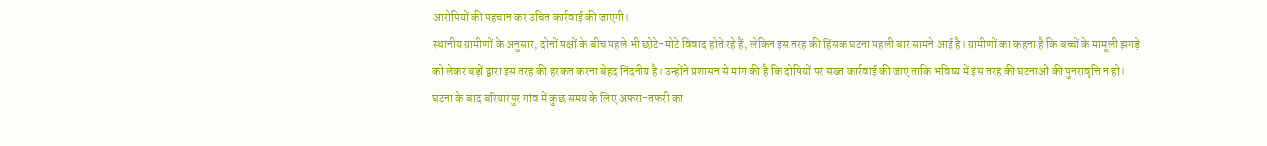आरोपियों की पहचान कर उचित कार्रवाई की जाएगी।
स्थानीय ग्रामीणों के अनुसार, दोनों पक्षों के बीच पहले भी छोटे-मोटे विवाद होते रहे हैं, लेकिन इस तरह की हिंसक घटना पहली बार सामने आई है। ग्रामीणों का कहना है कि बच्चों के मामूली झगड़े को लेकर बड़ों द्वारा इस तरह की हरकत करना बेहद निंदनीय है। उन्होंने प्रशासन से मांग की है कि दोषियों पर सख्त कार्रवाई की जाए ताकि भविष्य में इस तरह की घटनाओं की पुनरावृत्ति न हो।
घटना के बाद बरियारपुर गांव में कुछ समय के लिए अफरा-तफरी का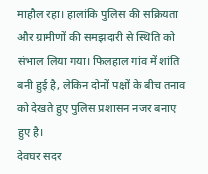माहौल रहा। हालांकि पुलिस की सक्रियता और ग्रामीणों की समझदारी से स्थिति को संभाल लिया गया। फिलहाल गांव में शांति बनी हुई है, लेकिन दोनों पक्षों के बीच तनाव को देखते हुए पुलिस प्रशासन नजर बनाए हुए है।
देवघर सदर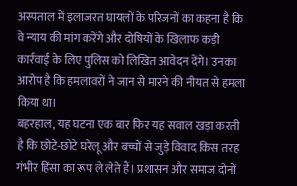अस्पताल में इलाजरत घायलों के परिजनों का कहना है कि वे न्याय की मांग करेंगे और दोषियों के खिलाफ कड़ी कार्रवाई के लिए पुलिस को लिखित आवेदन देंगे। उनका आरोप है कि हमलावरों ने जान से मारने की नीयत से हमला किया था।
बहरहाल, यह घटना एक बार फिर यह सवाल खड़ा करती है कि छोटे-छोटे घरेलू और बच्चों से जुड़े विवाद किस तरह गंभीर हिंसा का रूप ले लेते हैं। प्रशासन और समाज दोनों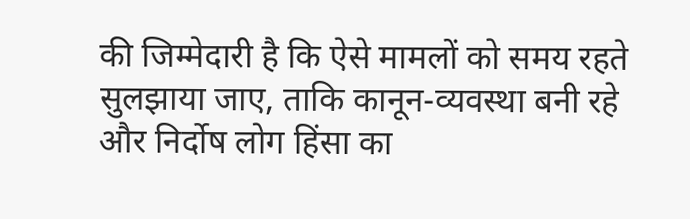की जिम्मेदारी है कि ऐसे मामलों को समय रहते सुलझाया जाए, ताकि कानून-व्यवस्था बनी रहे और निर्दोष लोग हिंसा का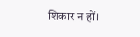शिकार न हों।